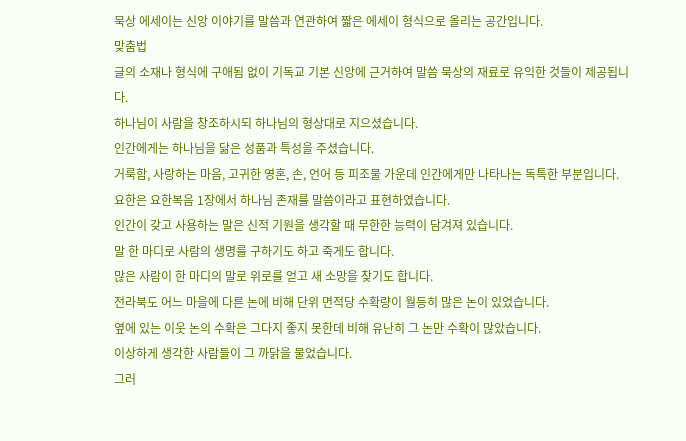묵상 에세이는 신앙 이야기를 말씀과 연관하여 짧은 에세이 형식으로 올리는 공간입니다.
맞춤법
글의 소재나 형식에 구애됨 없이 기독교 기본 신앙에 근거하여 말씀 묵상의 재료로 유익한 것들이 제공됩니다.
하나님이 사람을 창조하시되 하나님의 형상대로 지으셨습니다.
인간에게는 하나님을 닮은 성품과 특성을 주셨습니다.
거룩함, 사랑하는 마음, 고귀한 영혼, 손, 언어 등 피조물 가운데 인간에게만 나타나는 독특한 부분입니다.
요한은 요한복음 1장에서 하나님 존재를 말씀이라고 표현하였습니다.
인간이 갖고 사용하는 말은 신적 기원을 생각할 때 무한한 능력이 담겨져 있습니다.
말 한 마디로 사람의 생명를 구하기도 하고 죽게도 합니다.
많은 사람이 한 마디의 말로 위로를 얻고 새 소망을 찾기도 합니다.
전라북도 어느 마을에 다른 논에 비해 단위 면적당 수확량이 월등히 많은 논이 있었습니다.
옆에 있는 이웃 논의 수확은 그다지 좋지 못한데 비해 유난히 그 논만 수확이 많았습니다.
이상하게 생각한 사람들이 그 까닭을 물었습니다.
그러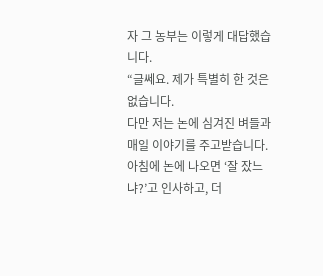자 그 농부는 이렇게 대답했습니다.
“글쎄요. 제가 특별히 한 것은 없습니다.
다만 저는 논에 심겨진 벼들과 매일 이야기를 주고받습니다.
아침에 논에 나오면 ‘잘 잤느냐?’고 인사하고, 더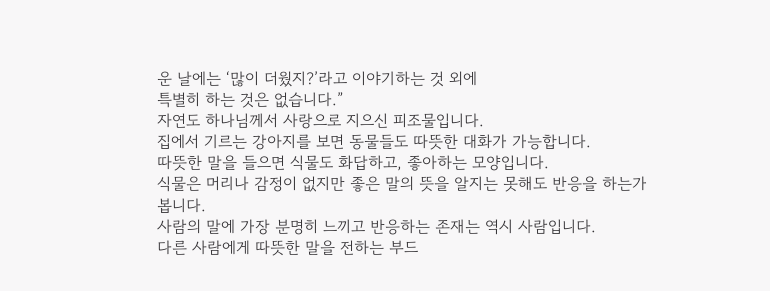운 날에는 ‘많이 더웠지?’라고 이야기하는 것 외에
특별히 하는 것은 없습니다.”
자연도 하나님께서 사랑으로 지으신 피조물입니다.
집에서 기르는 강아지를 보면 동물들도 따뜻한 대화가 가능합니다.
따뜻한 말을 들으면 식물도 화답하고, 좋아하는 모양입니다.
식물은 머리나 감정이 없지만 좋은 말의 뜻을 알지는 못해도 반응을 하는가 봅니다.
사람의 말에 가장 분명히 느끼고 반응하는 존재는 역시 사람입니다.
다른 사람에게 따뜻한 말을 전하는 부드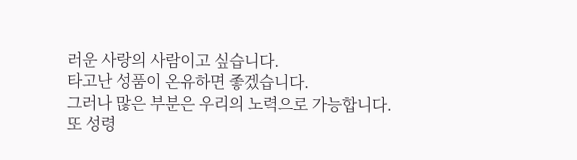러운 사랑의 사람이고 싶습니다.
타고난 성품이 온유하면 좋겠습니다.
그러나 많은 부분은 우리의 노력으로 가능합니다.
또 성령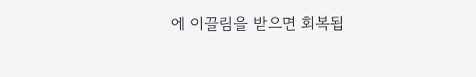에 이끌림을 받으면 회복됩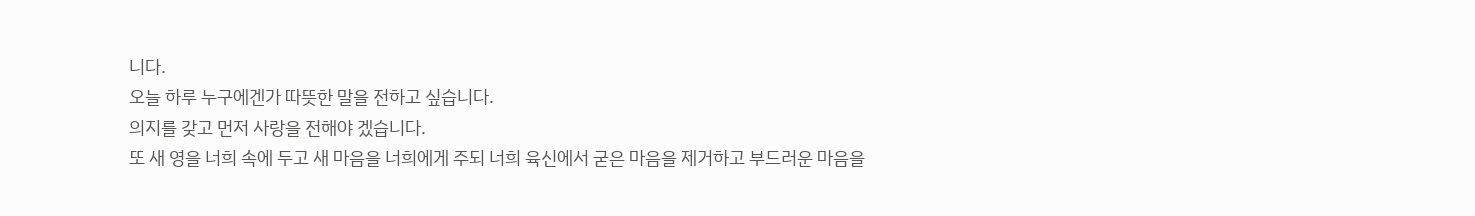니다.
오늘 하루 누구에겐가 따뜻한 말을 전하고 싶습니다.
의지를 갖고 먼저 사랑을 전해야 겠습니다.
또 새 영을 너희 속에 두고 새 마음을 너희에게 주되 너희 육신에서 굳은 마음을 제거하고 부드러운 마음을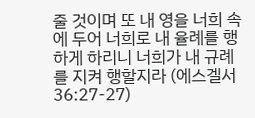줄 것이며 또 내 영을 너희 속에 두어 너희로 내 율례를 행하게 하리니 너희가 내 규례를 지켜 행할지라 (에스겔서 36:27-27)